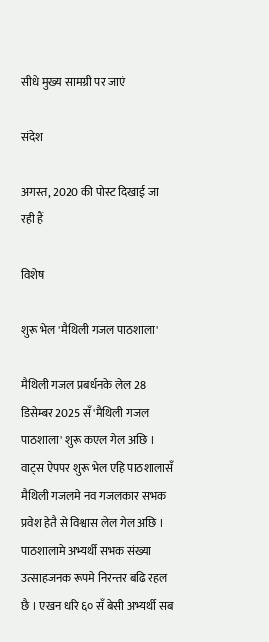सीधे मुख्य सामग्री पर जाएं

संदेश

अगस्त, 2020 की पोस्ट दिखाई जा रही हैं

विशेष

शुरू भेल 'मैथिली गजल पाठशाला'

मैथिली गजल प्रबर्धनके लेल 28 डिसेम्बर 2025 सँ 'मैथिली गजल पाठशाला' शुरू कएल गेल अछि । वाट्स ऐपपर शुरू भेल एहि पाठशालासँ मैथिली गजलमे नव गजलकार सभक प्रवेश हेतै से विश्वास लेल गेल अछि । पाठशालामे अभ्यर्थी सभक संख्या उत्साहजनक रूपमे निरन्तर बढि रहल छै । एखन धरि ६० सँ बेसी अभ्यर्थी सब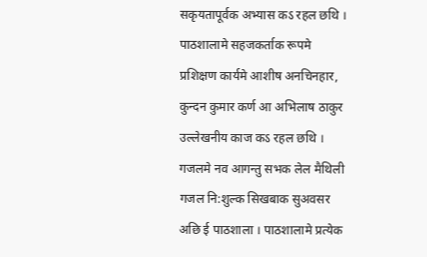सकृयतापूर्वक अभ्यास कऽ रहल छथि । पाठशालामे सहजकर्ताक रूपमे प्रशिक्षण कार्यमे आशीष अनचिनहार, कुन्दन कुमार कर्ण आ अभिलाष ठाकुर उल्लेखनीय काज कऽ रहल छथि । गजलमे नव आगन्तु सभक लेल मैथिली गजल नि:शुल्क सिखबाक सुअवसर अछि ई पाठशाला । पाठशालामे प्रत्येक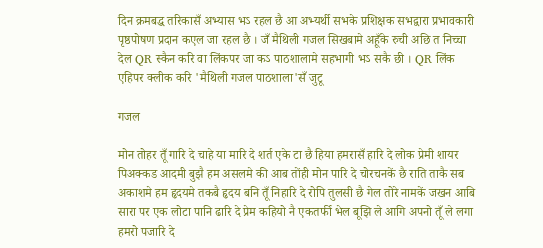दिन क्रमबद्ध तरिकासँ अभ्यास भऽ रहल छै आ अभ्यर्थी सभके प्रशिक्षक सभद्वारा प्रभावकारी पृष्ठपोषण प्रदान कएल जा रहल छै । जँ मैथिली गजल सिखबामे अहूँके रुची अछि त निच्चा देल QR स्कैन करि वा लिंकपर जा कऽ पाठशालामे सहभागी भऽ सकै छी । QR लिंक एहिपर क्लीक करि 'मैथिली गजल पाठशाला'सँ जुटू

गजल

मोन तोहर तूँ गारि दे चाहे या मारि दे शर्त एके टा छै हिया हमरासँ हारि दे लोक प्रेमी शायर पिअक्कड आदमी बुझै हम असलमे की आब तोंही मोन पारि दे चोरचनकें छै राति ताकै सब अकाशमे हम हृदयमे तकबै हृदय बनि तूँ निहारि दे रोपि तुलसी छै गेल तोरे नामकें जखन आबि सारा पर एक लोटा पानि ढारि दे प्रेम कहियो नै एकतर्फी भेल बूझि ले आगि अपनो तूँ ले लगा हमरो पजारि दे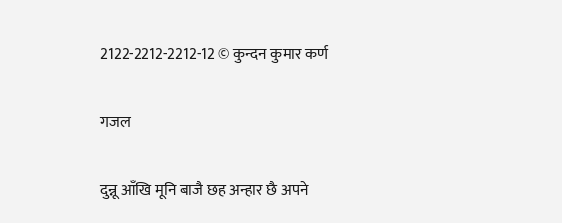2122-2212-2212-12 © कुन्दन कुमार कर्ण

गजल

दुन्नू आँखि मूनि बाजै छह अन्हार छै अपने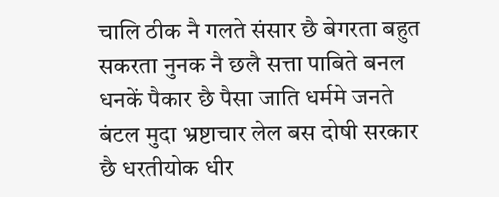चालि ठीक नै गलते संसार छै बेगरता बहुत सकरता नुनक नै छलै सत्ता पाबिते बनल‌ धनकें पैकार छै पैसा जाति धर्ममे जनते बंटल मुदा भ्रष्टाचार लेल बस दोषी सरकार छै धरतीयोक धीर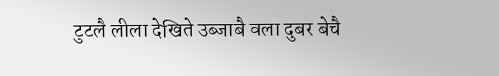टुटलै लीला देखिते उब्जाबै वला दुबर बेचै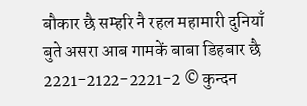बौकार छै सम्हरि नै‌‌ रहल महामारी दुनियाँ बुते असरा आब गामकें बाबा डिहबार छै 2221-2122-2221-2 © कुन्दन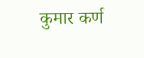कुमार कर्ण